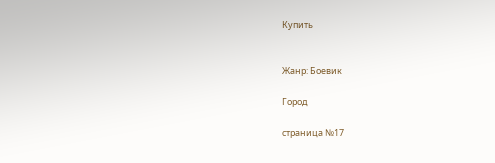Купить


Жанр: Боевик

Город

страница №17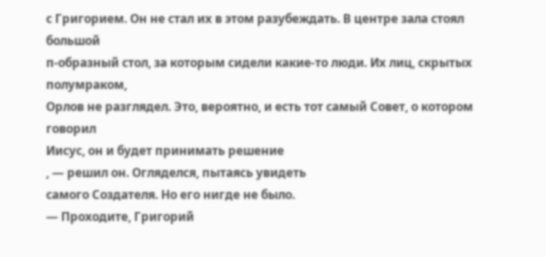с Григорием. Он не стал их в этом разубеждать. В центре зала стоял большой
п-образный стол, за которым сидели какие-то люди. Их лиц, скрытых полумраком,
Орлов не разглядел. Это, вероятно, и есть тот самый Совет, о котором говорил
Иисус, он и будет принимать решение
, — решил он. Огляделся, пытаясь увидеть
самого Создателя. Но его нигде не было.
— Проходите, Григорий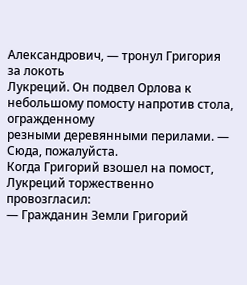Александрович, — тронул Григория за локоть
Лукреций. Он подвел Орлова к небольшому помосту напротив стола, огражденному
резными деревянными перилами. — Сюда, пожалуйста.
Когда Григорий взошел на помост, Лукреций торжественно провозгласил:
— Гражданин Земли Григорий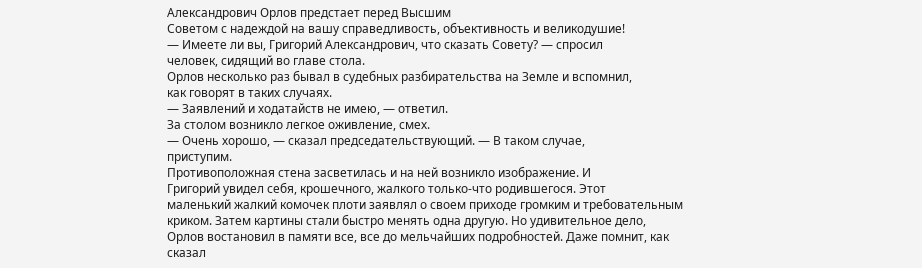Александрович Орлов предстает перед Высшим
Советом с надеждой на вашу справедливость, объективность и великодушие!
— Имеете ли вы, Григорий Александрович, что сказать Совету? — спросил
человек, сидящий во главе стола.
Орлов несколько раз бывал в судебных разбирательства на Земле и вспомнил,
как говорят в таких случаях.
— Заявлений и ходатайств не имею, — ответил.
За столом возникло легкое оживление, смех.
— Очень хорошо, — сказал председательствующий. — В таком случае,
приступим.
Противоположная стена засветилась и на ней возникло изображение. И
Григорий увидел себя, крошечного, жалкого только-что родившегося. Этот
маленький жалкий комочек плоти заявлял о своем приходе громким и требовательным
криком. Затем картины стали быстро менять одна другую. Но удивительное дело,
Орлов востановил в памяти все, все до мельчайших подробностей. Даже помнит, как
сказал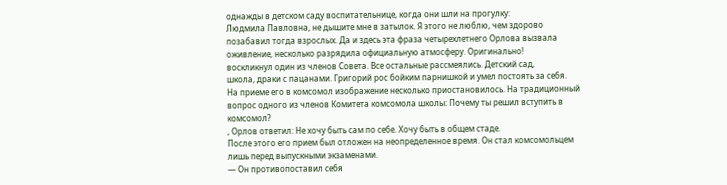однажды в детском саду воспитательнице, когда они шли на прогулку:
Людмила Павловна, не дышите мне в затылок. Я этого не люблю, чем здорово
позабавил тогда взрослых. Да и здесь эта фраза четырехлетнего Орлова вызвала
оживление, несколько разрядила официальную атмосферу. Оригинально!
воскликнул один из членов Совета. Все остальные рассмеялись. Детский сад,
школа, драки с пацанами. Григорий рос бойким парнишкой и умел постоять за себя.
На приеме его в комсомол изображение несколько приостановилось. На традиционный
вопрос одного из членов Комитета комсомола школы: Почему ты решил вступить в
комсомол?
, Орлов ответил: Не хочу быть сам по себе. Хочу быть в общем стаде.
После этого его прием был отложен на неопределенное время. Он стал комсомольцем
лишь перед выпускными экзаменами.
— Он противопоставил себя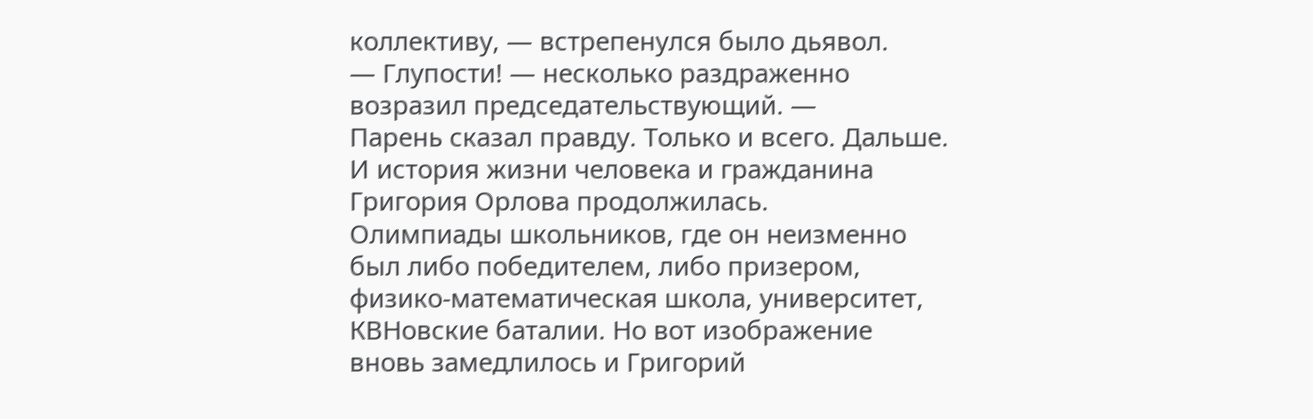коллективу, — встрепенулся было дьявол.
— Глупости! — несколько раздраженно возразил председательствующий. —
Парень сказал правду. Только и всего. Дальше.
И история жизни человека и гражданина Григория Орлова продолжилась.
Олимпиады школьников, где он неизменно был либо победителем, либо призером,
физико-математическая школа, университет, КВНовские баталии. Но вот изображение
вновь замедлилось и Григорий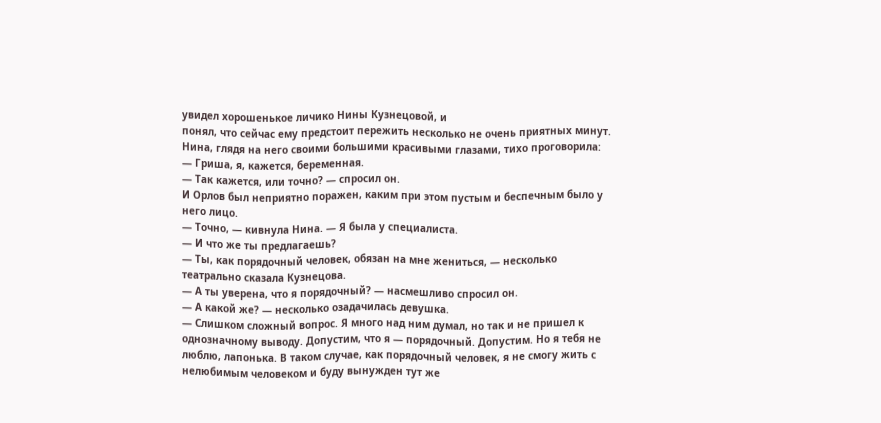увидел хорошенькое личико Нины Кузнецовой, и
понял, что сейчас ему предстоит пережить несколько не очень приятных минут.
Нина, глядя на него своими большими красивыми глазами, тихо проговорила:
— Гриша, я, кажется, беременная.
— Так кажется, или точно? — спросил он.
И Орлов был неприятно поражен, каким при этом пустым и беспечным было у
него лицо.
— Точно, — кивнула Нина. — Я была у специалиста.
— И что же ты предлагаешь?
— Ты, как порядочный человек, обязан на мне жениться, — несколько
театрально сказала Кузнецова.
— А ты уверена, что я порядочный? — насмешливо спросил он.
— А какой же? — несколько озадачилась девушка.
— Слишком сложный вопрос. Я много над ним думал, но так и не пришел к
однозначному выводу. Допустим, что я — порядочный. Допустим. Но я тебя не
люблю, лапонька. В таком случае, как порядочный человек, я не смогу жить с
нелюбимым человеком и буду вынужден тут же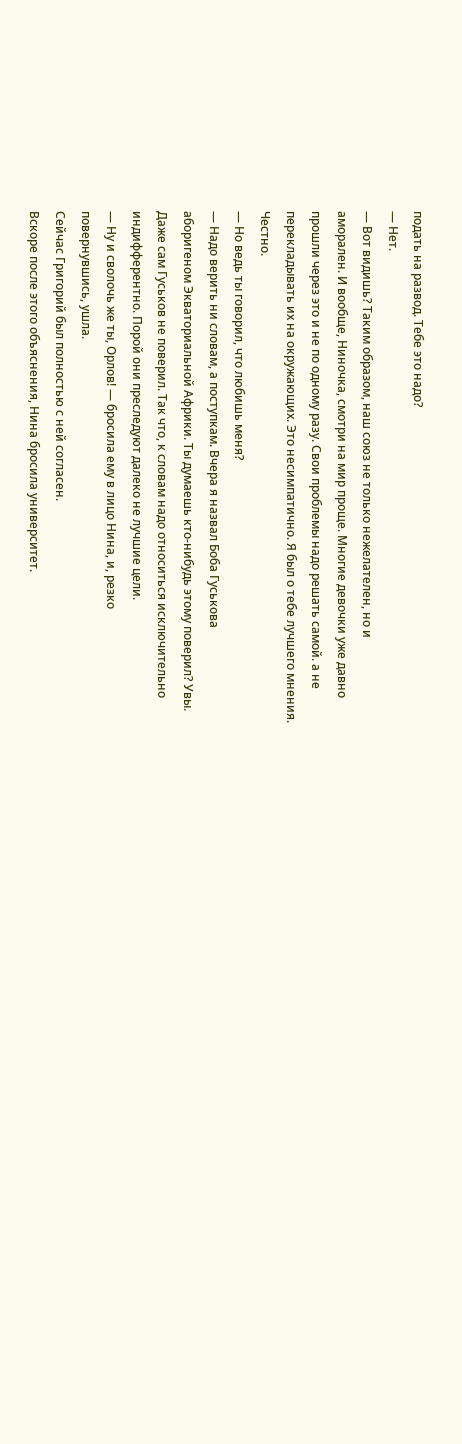подать на развод. Тебе это надо?
— Нет.
— Вот видишь? Таким образом, наш союз не только нежелателен, но и
аморален. И вообще, Ниночка, смотри на мир проще. Многие девочки уже давно
прошли через это и не по одному разу. Свои проблемы надо решать самой. а не
перекладывать их на окружающих. Это несимпатично. Я был о тебе лучшего мнения.
Честно.
— Но ведь ты говорил, что любишь меня?
— Надо верить ни словам, а поступкам. Вчера я назвал Боба Гуськова
аборигеном Экваториальной Африки. Ты думаешь кто-нибудь этому поверил? Увы.
Даже сам Гуськов не поверил. Так что, к словам надо относиться исключительно
индифферентно. Порой они преследуют далеко не лучшие цели.
— Ну и сволочь же ты, Орлов! — бросила ему в лицо Нина, и, резко
повернувшись, ушла.
Сейчас Григорий был полностью с ней согласен.
Вскоре после этого объяснения, Нина бросила университет.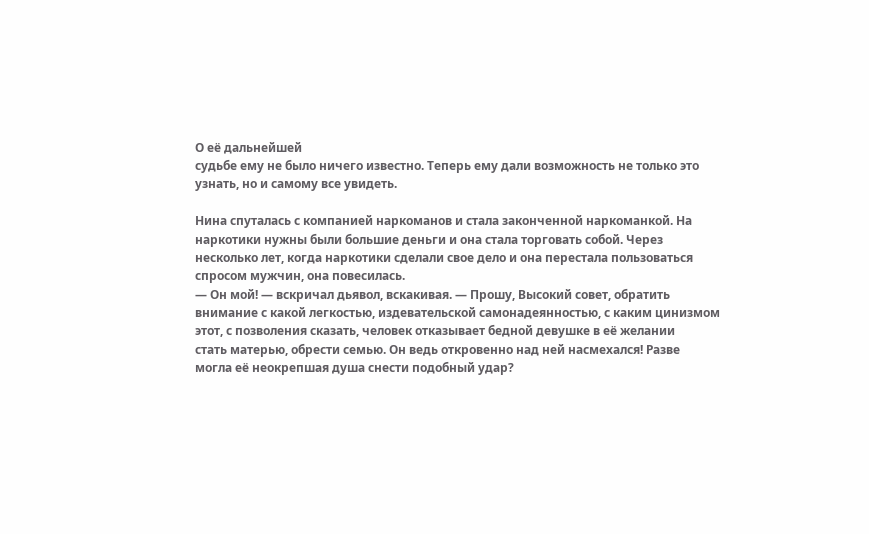О её дальнейшей
судьбе ему не было ничего известно. Теперь ему дали возможность не только это
узнать, но и самому все увидеть.

Нина спуталась с компанией наркоманов и стала законченной наркоманкой. На
наркотики нужны были большие деньги и она стала торговать собой. Через
несколько лет, когда наркотики сделали свое дело и она перестала пользоваться
спросом мужчин, она повесилась.
— Он мой! — вскричал дьявол, вскакивая. — Прошу, Высокий совет, обратить
внимание с какой легкостью, издевательской самонадеянностью, с каким цинизмом
этот, с позволения сказать, человек отказывает бедной девушке в её желании
стать матерью, обрести семью. Он ведь откровенно над ней насмехался! Разве
могла её неокрепшая душа снести подобный удар?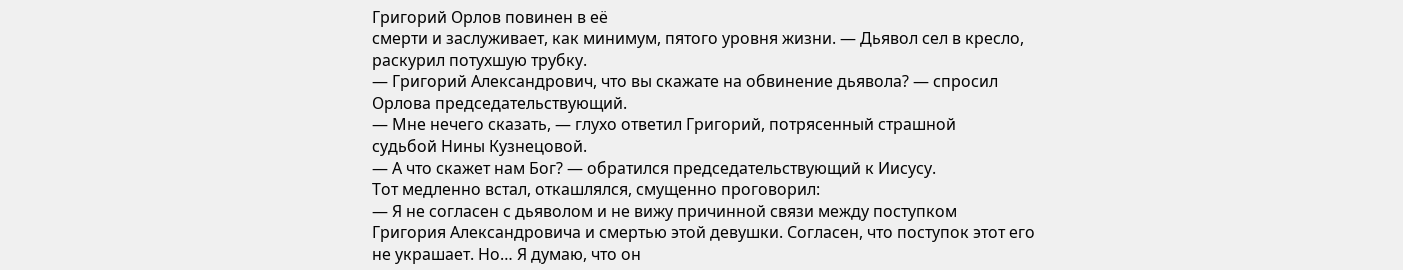Григорий Орлов повинен в её
смерти и заслуживает, как минимум, пятого уровня жизни. — Дьявол сел в кресло,
раскурил потухшую трубку.
— Григорий Александрович, что вы скажате на обвинение дьявола? — спросил
Орлова председательствующий.
— Мне нечего сказать, — глухо ответил Григорий, потрясенный страшной
судьбой Нины Кузнецовой.
— А что скажет нам Бог? — обратился председательствующий к Иисусу.
Тот медленно встал, откашлялся, смущенно проговорил:
— Я не согласен с дьяволом и не вижу причинной связи между поступком
Григория Александровича и смертью этой девушки. Согласен, что поступок этот его
не украшает. Но… Я думаю, что он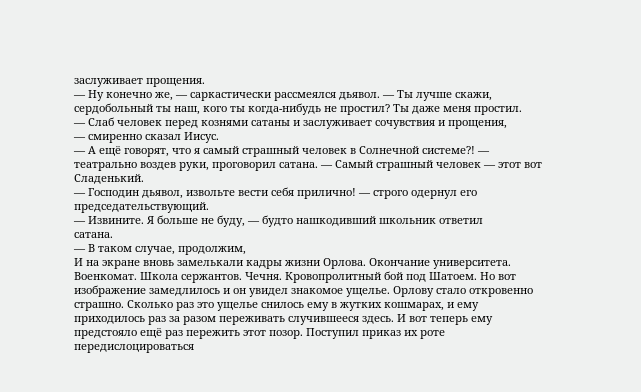заслуживает прощения.
— Ну конечно же, — саркастически рассмеялся дьявол. — Ты лучше скажи,
сердобольный ты наш, кого ты когда-нибудь не простил? Ты даже меня простил.
— Слаб человек перед кознями сатаны и заслуживает сочувствия и прощения,
— смиренно сказал Иисус.
— А ещё говорят, что я самый страшный человек в Солнечной системе?! —
театрально воздев руки, проговорил сатана. — Самый страшный человек — этот вот
Сладенький.
— Господин дьявол, извольте вести себя прилично! — строго одернул его
председательствующий.
— Извините. Я больше не буду, — будто нашкодивший школьник ответил
сатана.
— В таком случае, продолжим,
И на экране вновь замелькали кадры жизни Орлова. Окончание университета.
Военкомат. Школа сержантов. Чечня. Кровопролитный бой под Шатоем. Но вот
изображение замедлилось и он увидел знакомое ущелье. Орлову стало откровенно
страшно. Сколько раз это ущелье снилось ему в жутких кошмарах, и ему
приходилось раз за разом переживать случившееся здесь. И вот теперь ему
предстояло ещё раз пережить этот позор. Поступил приказ их роте
передислоцироваться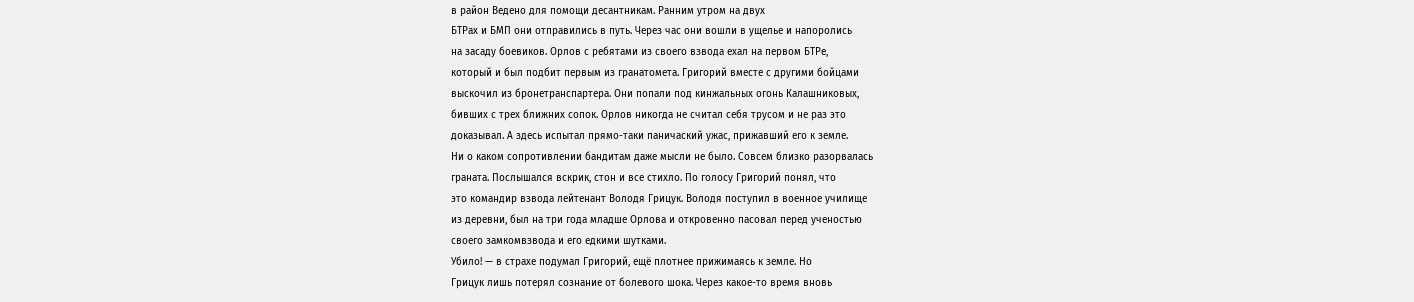в район Ведено для помощи десантникам. Ранним утром на двух
БТРах и БМП они отправились в путь. Через час они вошли в ущелье и напоролись
на засаду боевиков. Орлов с ребятами из своего взвода ехал на первом БТРе,
который и был подбит первым из гранатомета. Григорий вместе с другими бойцами
выскочил из бронетранспартера. Они попали под кинжальных огонь Калашниковых,
бивших с трех ближних сопок. Орлов никогда не считал себя трусом и не раз это
доказывал. А здесь испытал прямо-таки паничаский ужас, прижавший его к земле.
Ни о каком сопротивлении бандитам даже мысли не было. Совсем близко разорвалась
граната. Послышался вскрик, стон и все стихло. По голосу Григорий понял, что
это командир взвода лейтенант Володя Грицук. Володя поступил в военное училище
из деревни, был на три года младше Орлова и откровенно пасовал перед ученостью
своего замкомвзвода и его едкими шутками.
Убило! — в страхе подумал Григорий, ещё плотнее прижимаясь к земле. Но
Грицук лишь потерял сознание от болевого шока. Через какое-то время вновь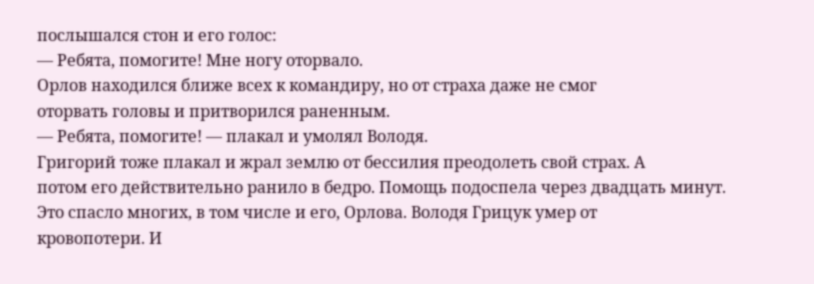послышался стон и его голос:
— Ребята, помогите! Мне ногу оторвало.
Орлов находился ближе всех к командиру, но от страха даже не смог
оторвать головы и притворился раненным.
— Ребята, помогите! — плакал и умолял Володя.
Григорий тоже плакал и жрал землю от бессилия преодолеть свой страх. А
потом его действительно ранило в бедро. Помощь подоспела через двадцать минут.
Это спасло многих, в том числе и его, Орлова. Володя Грицук умер от
кровопотери. И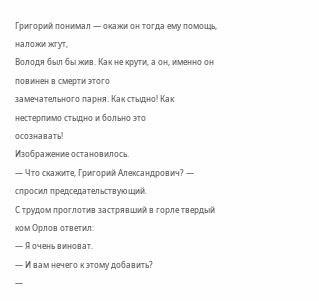Григорий понимал — окажи он тогда ему помощь, наложи жгут,
Володя был бы жив. Как не крути, а он, именно он повинен в смерти этого
замечательного парня. Как стыдно! Как нестерпимо стыдно и больно это
осознавать!
Изображение остановилось.
— Что скажите, Григорий Александрович? — спросил председательствующий.
С трудом проглотив застрявший в горле твердый ком Орлов ответил:
— Я очень виноват.
— И вам нечего к этому добавить?
—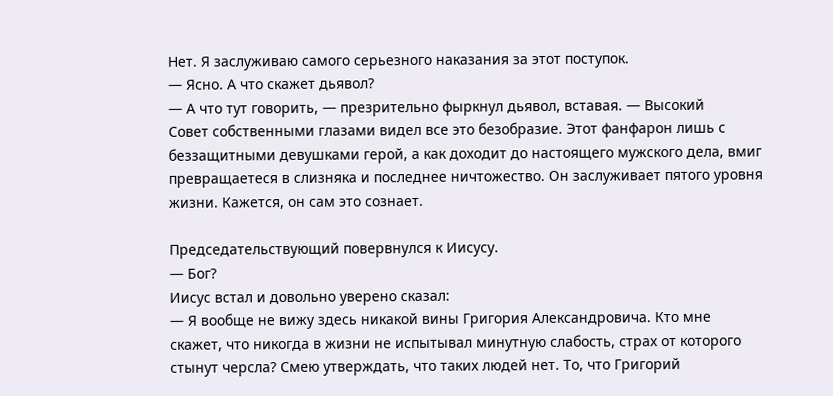Нет. Я заслуживаю самого серьезного наказания за этот поступок.
— Ясно. А что скажет дьявол?
— А что тут говорить, — презрительно фыркнул дьявол, вставая. — Высокий
Совет собственными глазами видел все это безобразие. Этот фанфарон лишь с
беззащитными девушками герой, а как доходит до настоящего мужского дела, вмиг
превращаетеся в слизняка и последнее ничтожество. Он заслуживает пятого уровня
жизни. Кажется, он сам это сознает.

Председательствующий повервнулся к Иисусу.
— Бог?
Иисус встал и довольно уверено сказал:
— Я вообще не вижу здесь никакой вины Григория Александровича. Кто мне
скажет, что никогда в жизни не испытывал минутную слабость, страх от которого
стынут черсла? Смею утверждать, что таких людей нет. То, что Григорий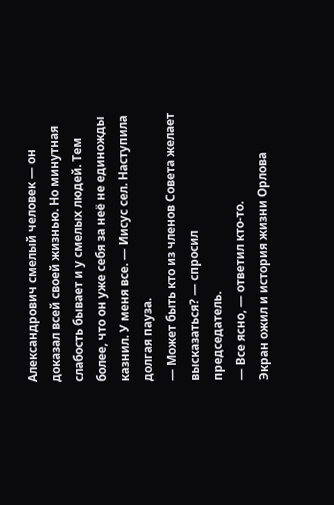Александрович смелый человек — он доказал всей своей жизнью. Но минутная
слабость бывает и у смелых людей. Тем более, что он уже себя за неё не единожды
казнил. У меня все. — Иисус сел. Наступила долгая пауза.
— Может быть кто из членов Совета желает высказаться? — спросил
председатель.
— Все ясно, — ответил кто-то.
Экран ожил и история жизни Орлова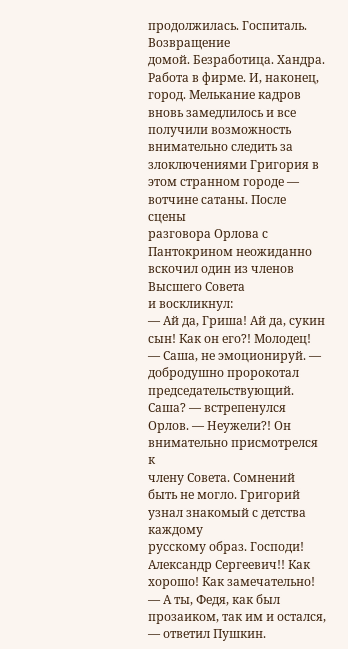продолжилась. Госпиталь. Возвращение
домой. Безработица. Хандра. Работа в фирме. И, наконец, город. Мелькание кадров
вновь замедлилось и все получили возможность внимательно следить за
злоключениями Григория в этом странном городе — вотчине сатаны. После сцены
разговора Орлова с Пантокрином неожиданно вскочил один из членов Высшего Совета
и воскликнул:
— Ай да, Гриша! Ай да, сукин сын! Как он его?! Молодец!
— Саша, не эмоционируй. — добродушно пророкотал председательствующий.
Саша? — встрепенулся Орлов. — Неужели?! Он внимательно присмотрелся к
члену Совета. Сомнений быть не могло. Григорий узнал знакомый с детства каждому
русскому образ. Господи! Александр Сергеевич!! Как хорошо! Как замечательно!
— А ты, Федя, как был прозаиком, так им и остался, — ответил Пушкин.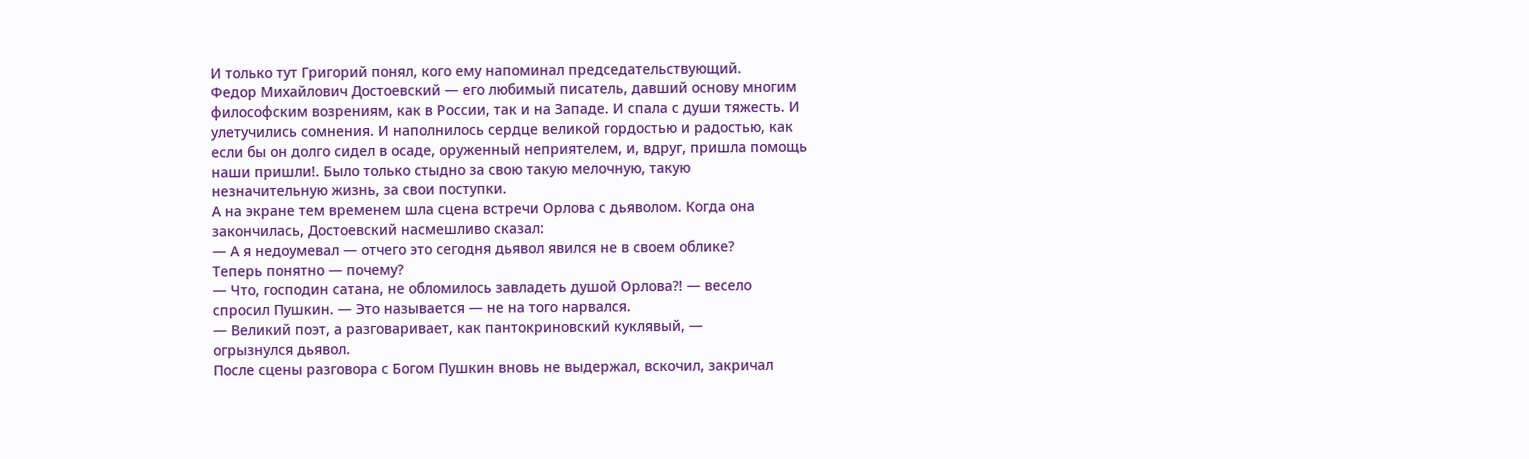И только тут Григорий понял, кого ему напоминал председательствующий.
Федор Михайлович Достоевский — его любимый писатель, давший основу многим
философским возрениям, как в России, так и на Западе. И спала с души тяжесть. И
улетучились сомнения. И наполнилось сердце великой гордостью и радостью, как
если бы он долго сидел в осаде, оруженный неприятелем, и, вдруг, пришла помощь
наши пришли!. Было только стыдно за свою такую мелочную, такую
незначительную жизнь, за свои поступки.
А на экране тем временем шла сцена встречи Орлова с дьяволом. Когда она
закончилась, Достоевский насмешливо сказал:
— А я недоумевал — отчего это сегодня дьявол явился не в своем облике?
Теперь понятно — почему?
— Что, господин сатана, не обломилось завладеть душой Орлова?! — весело
спросил Пушкин. — Это называется — не на того нарвался.
— Великий поэт, а разговаривает, как пантокриновский куклявый, —
огрызнулся дьявол.
После сцены разговора с Богом Пушкин вновь не выдержал, вскочил, закричал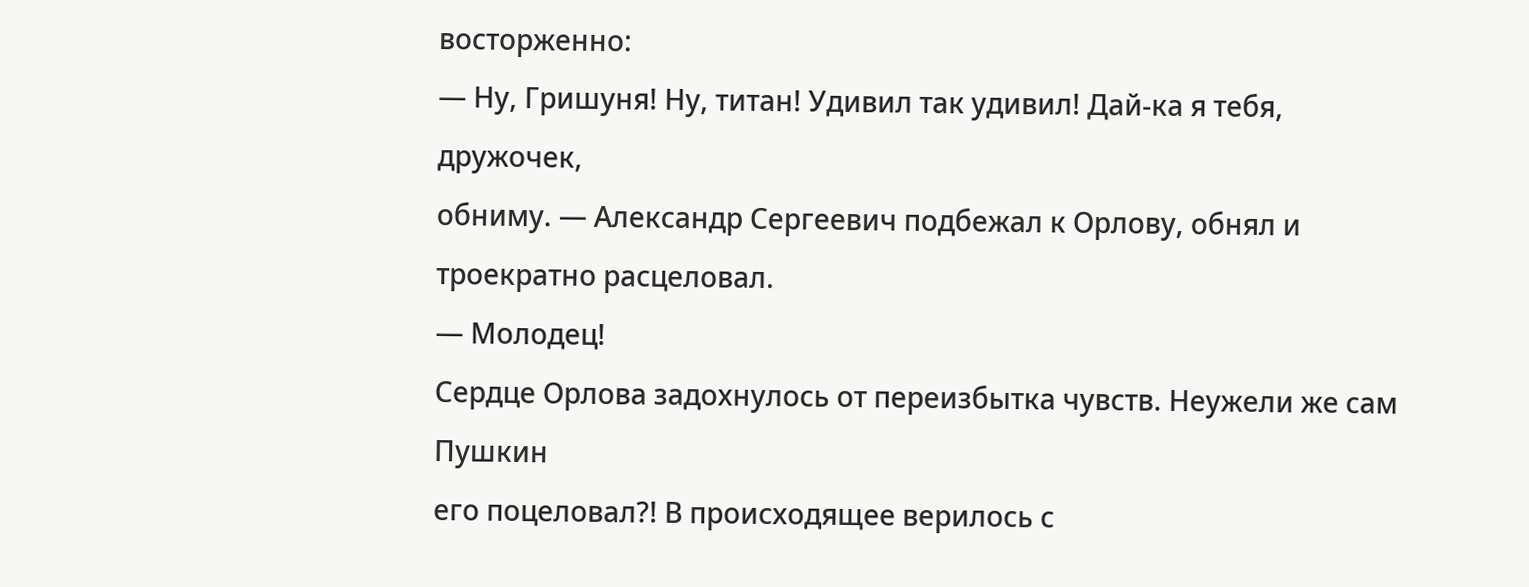восторженно:
— Ну, Гришуня! Ну, титан! Удивил так удивил! Дай-ка я тебя, дружочек,
обниму. — Александр Сергеевич подбежал к Орлову, обнял и троекратно расцеловал.
— Молодец!
Сердце Орлова задохнулось от переизбытка чувств. Неужели же сам Пушкин
его поцеловал?! В происходящее верилось с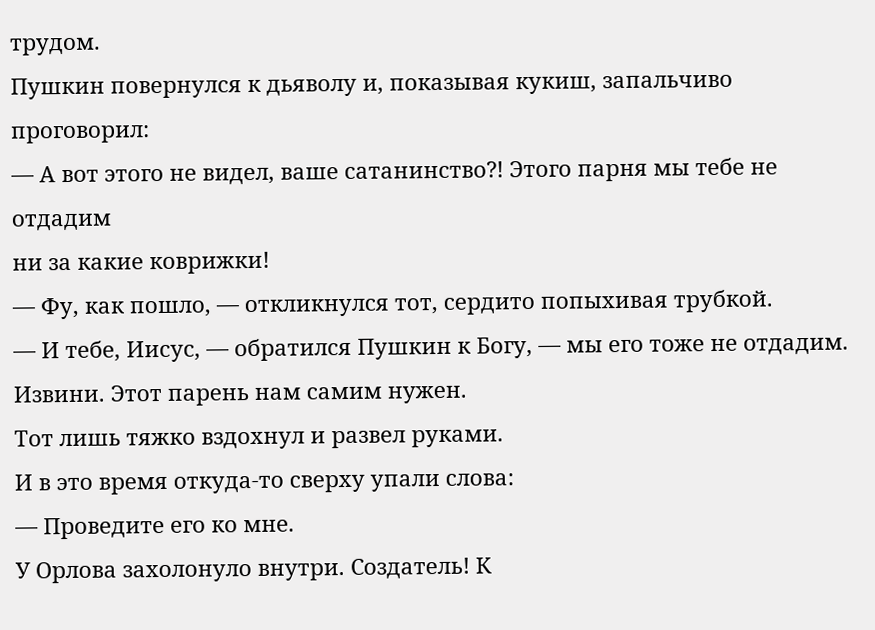трудом.
Пушкин повернулся к дьяволу и, показывая кукиш, запальчиво проговорил:
— А вот этого не видел, ваше сатанинство?! Этого парня мы тебе не отдадим
ни за какие коврижки!
— Фу, как пошло, — откликнулся тот, сердито попыхивая трубкой.
— И тебе, Иисус, — обратился Пушкин к Богу, — мы его тоже не отдадим.
Извини. Этот парень нам самим нужен.
Тот лишь тяжко вздохнул и развел руками.
И в это время откуда-то сверху упали слова:
— Проведите его ко мне.
У Орлова захолонуло внутри. Создатель! К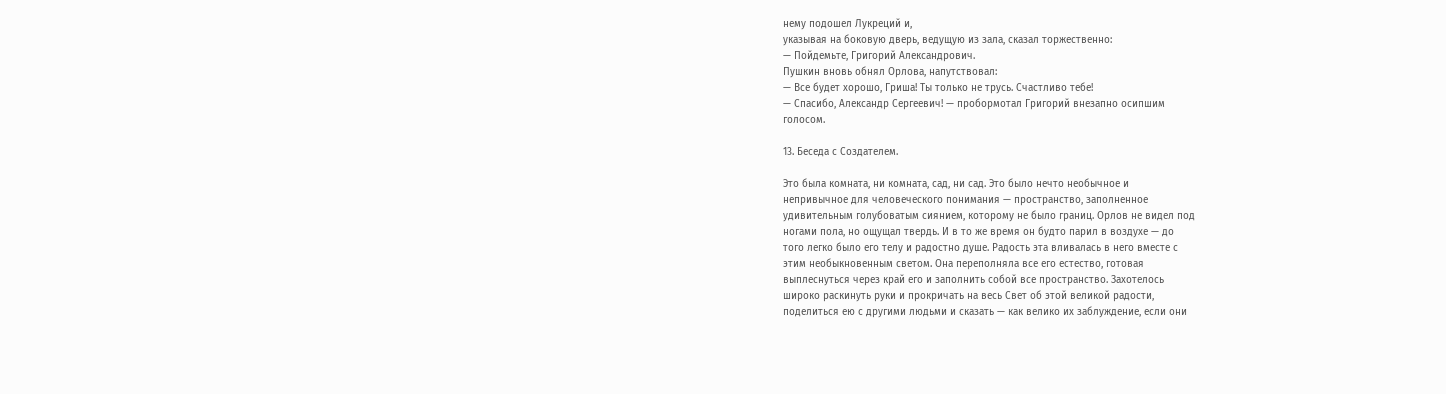нему подошел Лукреций и,
указывая на боковую дверь, ведущую из зала, сказал торжественно:
— Пойдемьте, Григорий Александрович.
Пушкин вновь обнял Орлова, напутствовал:
— Все будет хорошо, Гриша! Ты только не трусь. Счастливо тебе!
— Спасибо, Александр Сергеевич! — пробормотал Григорий внезапно осипшим
голосом.

13. Беседа с Создателем.

Это была комната, ни комната, сад, ни сад. Это было нечто необычное и
непривычное для человеческого понимания — пространство, заполненное
удивительным голубоватым сиянием, которому не было границ. Орлов не видел под
ногами пола, но ощущал твердь. И в то же время он будто парил в воздухе — до
того легко было его телу и радостно душе. Радость эта вливалась в него вместе с
этим необыкновенным светом. Она переполняла все его естество, готовая
выплеснуться через край его и заполнить собой все пространство. Захотелось
широко раскинуть руки и прокричать на весь Свет об этой великой радости,
поделиться ею с другими людьми и сказать — как велико их заблуждение, если они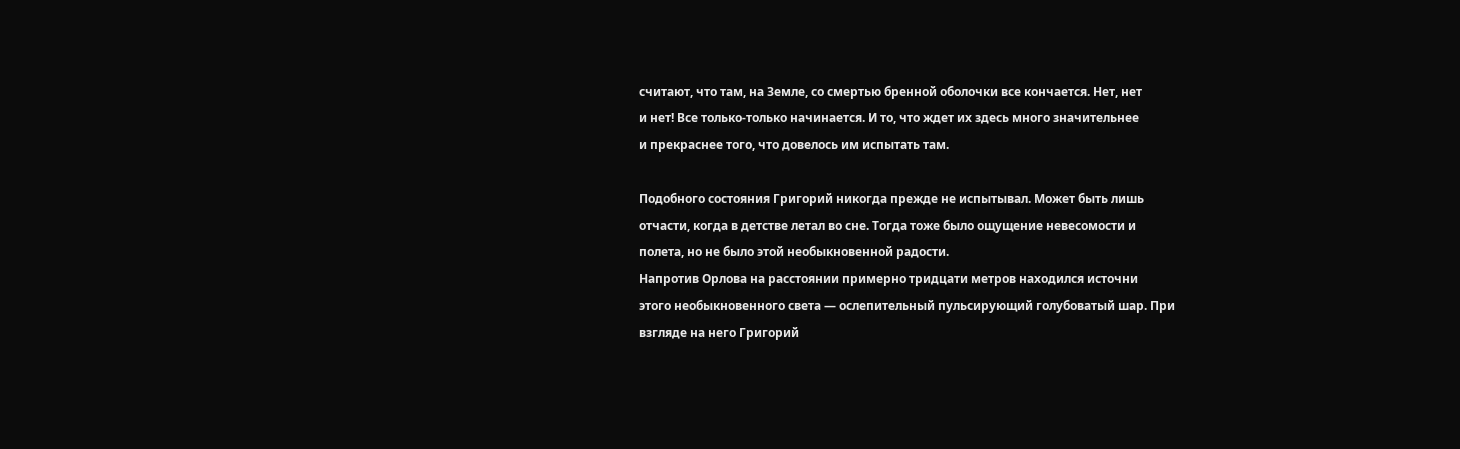считают, что там, на Земле, со смертью бренной оболочки все кончается. Нет, нет
и нет! Все только-только начинается. И то, что ждет их здесь много значительнее
и прекраснее того, что довелось им испытать там.

Подобного состояния Григорий никогда прежде не испытывал. Может быть лишь
отчасти, когда в детстве летал во сне. Тогда тоже было ощущение невесомости и
полета, но не было этой необыкновенной радости.
Напротив Орлова на расстоянии примерно тридцати метров находился источни
этого необыкновенного света — ослепительный пульсирующий голубоватый шар. При
взгляде на него Григорий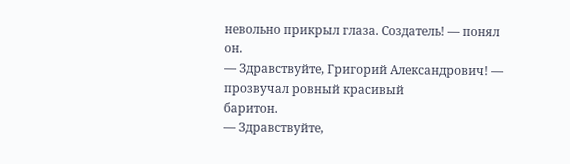невольно прикрыл глаза. Создатель! — понял он.
— Здравствуйте, Григорий Александрович! — прозвучал ровный красивый
баритон.
— Здравствуйте,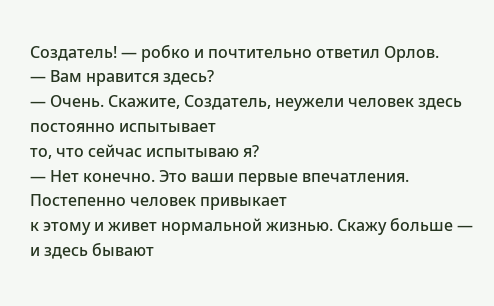Создатель! — робко и почтительно ответил Орлов.
— Вам нравится здесь?
— Очень. Скажите, Создатель, неужели человек здесь постоянно испытывает
то, что сейчас испытываю я?
— Нет конечно. Это ваши первые впечатления. Постепенно человек привыкает
к этому и живет нормальной жизнью. Скажу больше — и здесь бывают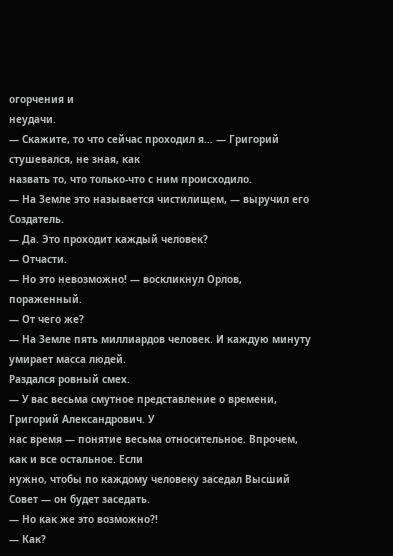огорчения и
неудачи.
— Скажите, то что сейчас проходил я… — Григорий стушевался, не зная, как
назвать то, что только-что с ним происходило.
— На Земле это называется чистилищем, — выручил его Создатель.
— Да. Это проходит каждый человек?
— Отчасти.
— Но это невозможно! — воскликнул Орлов, пораженный.
— От чего же?
— На Земле пять миллиардов человек. И каждую минуту умирает масса людей.
Раздался ровный смех.
— У вас весьма смутное представление о времени, Григорий Александрович. У
нас время — понятие весьма относительное. Впрочем, как и все остальное. Если
нужно, чтобы по каждому человеку заседал Высший Совет — он будет заседать.
— Но как же это возможно?!
— Как?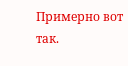Примерно вот так.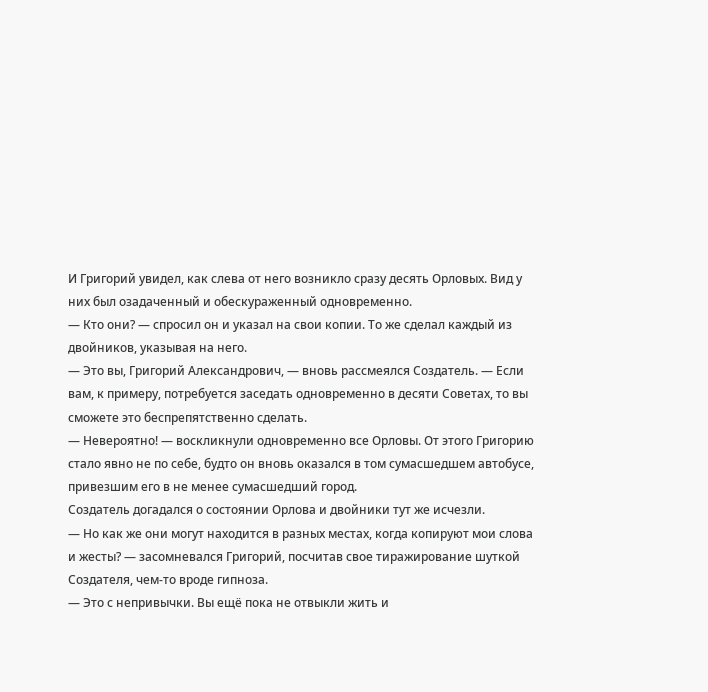И Григорий увидел, как слева от него возникло сразу десять Орловых. Вид у
них был озадаченный и обескураженный одновременно.
— Кто они? — спросил он и указал на свои копии. То же сделал каждый из
двойников, указывая на него.
— Это вы, Григорий Александрович, — вновь рассмеялся Создатель. — Если
вам, к примеру, потребуется заседать одновременно в десяти Советах, то вы
сможете это беспрепятственно сделать.
— Невероятно! — воскликнули одновременно все Орловы. От этого Григорию
стало явно не по себе, будто он вновь оказался в том сумасшедшем автобусе,
привезшим его в не менее сумасшедший город.
Создатель догадался о состоянии Орлова и двойники тут же исчезли.
— Но как же они могут находится в разных местах, когда копируют мои слова
и жесты? — засомневался Григорий, посчитав свое тиражирование шуткой
Создателя, чем-то вроде гипноза.
— Это с непривычки. Вы ещё пока не отвыкли жить и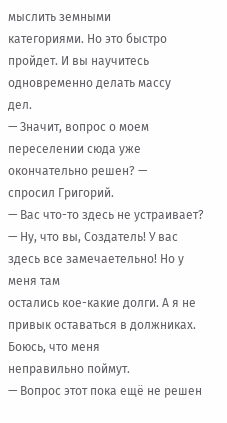мыслить земными
категориями. Но это быстро пройдет. И вы научитесь одновременно делать массу
дел.
— Значит, вопрос о моем переселении сюда уже окончательно решен? —
спросил Григорий.
— Вас что-то здесь не устраивает?
— Ну, что вы, Создатель! У вас здесь все замечаетельно! Но у меня там
остались кое-какие долги. А я не привык оставаться в должниках. Боюсь, что меня
неправильно поймут.
— Вопрос этот пока ещё не решен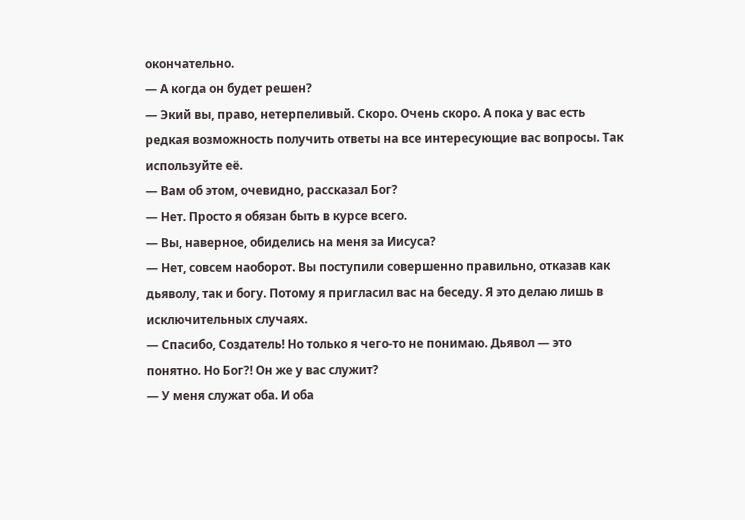окончательно.
— А когда он будет решен?
— Экий вы, право, нетерпеливый. Скоро. Очень скоро. А пока у вас есть
редкая возможность получить ответы на все интересующие вас вопросы. Так
используйте её.
— Вам об этом, очевидно, рассказал Бог?
— Нет. Просто я обязан быть в курсе всего.
— Вы, наверное, обиделись на меня за Иисуса?
— Нет, совсем наоборот. Вы поступили совершенно правильно, отказав как
дьяволу, так и богу. Потому я пригласил вас на беседу. Я это делаю лишь в
исключительных случаях.
— Спасибо, Создатель! Но только я чего-то не понимаю. Дьявол — это
понятно. Но Бог?! Он же у вас служит?
— У меня служат оба. И оба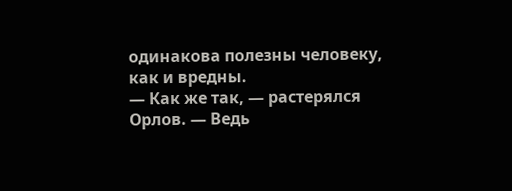одинакова полезны человеку, как и вредны.
— Как же так, — растерялся Орлов. — Ведь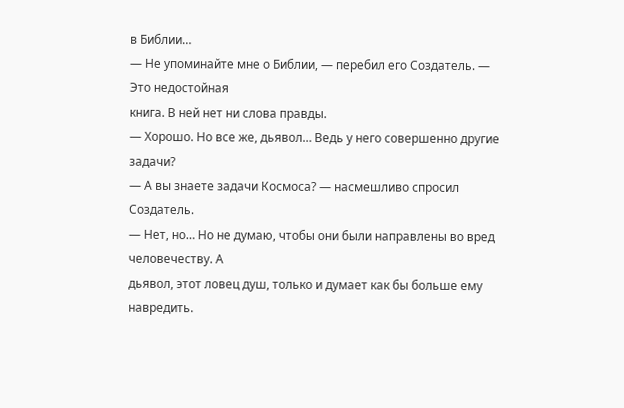в Библии…
— Не упоминайте мне о Библии, — перебил его Создатель. — Это недостойная
книга. В ней нет ни слова правды.
— Хорошо. Но все же, дьявол… Ведь у него совершенно другие задачи?
— А вы знаете задачи Космоса? — насмешливо спросил Создатель.
— Нет, но… Но не думаю, чтобы они были направлены во вред человечеству. А
дьявол, этот ловец душ, только и думает как бы больше ему навредить.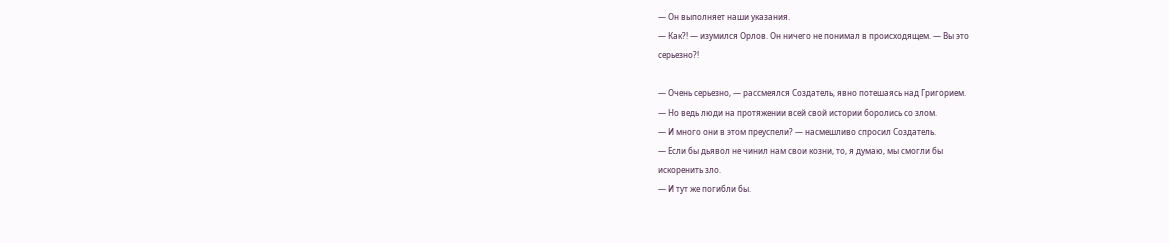— Он выполняет наши указания.
— Как?! — изумился Орлов. Он ничего не понимал в происходящем. — Вы это
серьезно?!

— Очень серьезно, — рассмеялся Создатель, явно потешаясь над Григорием.
— Но ведь люди на протяжении всей свой истории боролись со злом.
— И много они в этом преуспели? — насмешливо спросил Создатель.
— Если бы дьявол не чинил нам свои козни, то, я думаю, мы смогли бы
искоренить зло.
— И тут же погибли бы.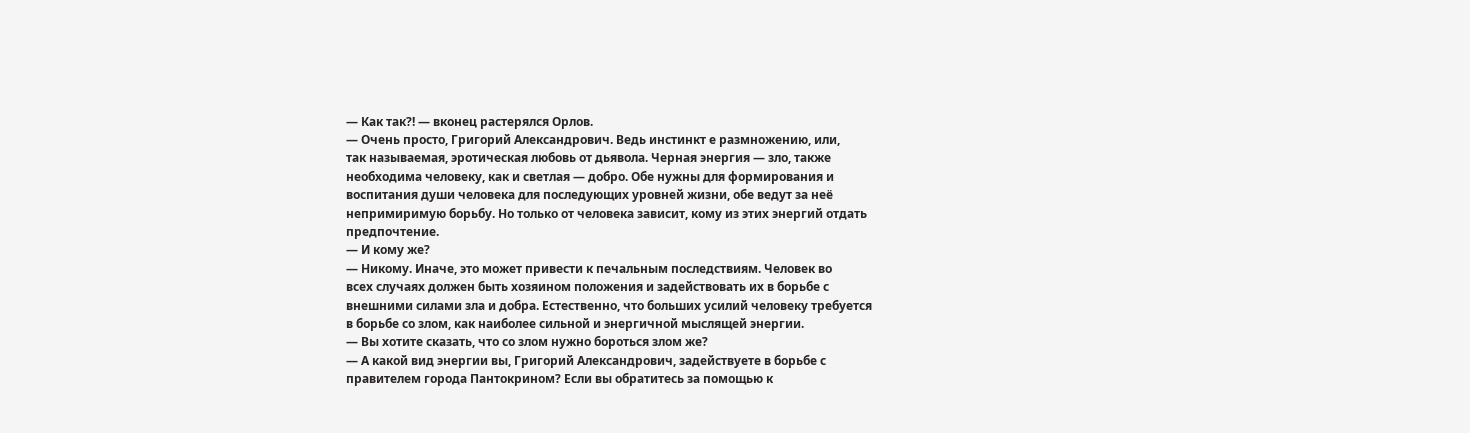— Как так?! — вконец растерялся Орлов.
— Очень просто, Григорий Александрович. Ведь инстинкт е размножению, или,
так называемая, эротическая любовь от дьявола. Черная энергия — зло, также
необходима человеку, как и светлая — добро. Обе нужны для формирования и
воспитания души человека для последующих уровней жизни, обе ведут за неё
непримиримую борьбу. Но только от человека зависит, кому из этих энергий отдать
предпочтение.
— И кому же?
— Никому. Иначе, это может привести к печальным последствиям. Человек во
всех случаях должен быть хозяином положения и задействовать их в борьбе с
внешними силами зла и добра. Естественно, что больших усилий человеку требуется
в борьбе со злом, как наиболее сильной и энергичной мыслящей энергии.
— Вы хотите сказать, что со злом нужно бороться злом же?
— А какой вид энергии вы, Григорий Александрович, задействуете в борьбе с
правителем города Пантокрином? Если вы обратитесь за помощью к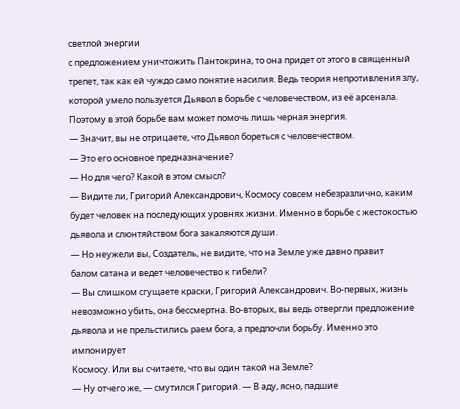светлой энергии
с предложением уничтожить Пантокрина, то она придет от этого в священный
трепет, так как ей чуждо само понятие насилия. Ведь теория непротивления злу,
которой умело пользуется Дьявол в борьбе с человечеством, из её арсенала.
Поэтому в этой борьбе вам может помочь лишь черная энергия.
— Значит, вы не отрицаете, что Дьявол бореться с человечеством.
— Это его основное предназначение?
— Но для чего? Какой в этом смысл?
— Видите ли, Григорий Александрович, Космосу совсем небезразлично, каким
будет человек на последующих уровнях жизни. Именно в борьбе с жестокостью
дьявола и слюнтяйством бога закаляются души.
— Но неужели вы, Создатель, не видите, что на Земле уже давно правит
балом сатана и ведет человечество к гибели?
— Вы слишком сгущаете краски, Григорий Александрович. Во-первых, жизнь
невозможно убить, она бессмертна. Во-вторых, вы ведь отвергли предложение
дьявола и не прельстились раем бога, а предпочли борьбу. Именно это импонирует
Космосу. Или вы считаете, что вы один такой на Земле?
— Ну отчего же, — смутился Григорий. — В аду, ясно, падшие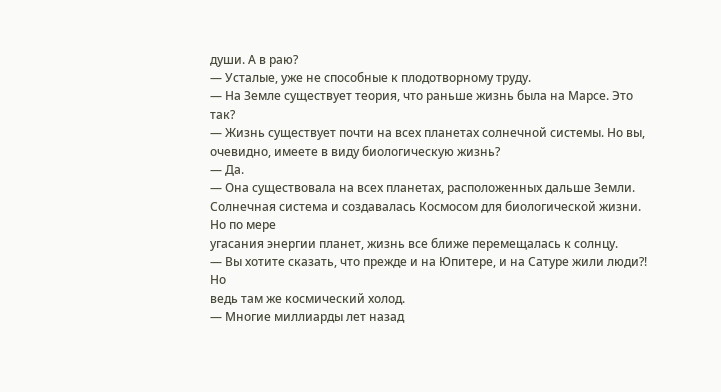души. А в раю?
— Усталые, уже не способные к плодотворному труду.
— На Земле существует теория, что раньше жизнь была на Марсе. Это так?
— Жизнь существует почти на всех планетах солнечной системы. Но вы,
очевидно, имеете в виду биологическую жизнь?
— Да.
— Она существовала на всех планетах, расположенных дальше Земли.
Солнечная система и создавалась Космосом для биологической жизни. Но по мере
угасания энергии планет, жизнь все ближе перемещалась к солнцу.
— Вы хотите сказать, что прежде и на Юпитере, и на Сатуре жили люди?! Но
ведь там же космический холод.
— Многие миллиарды лет назад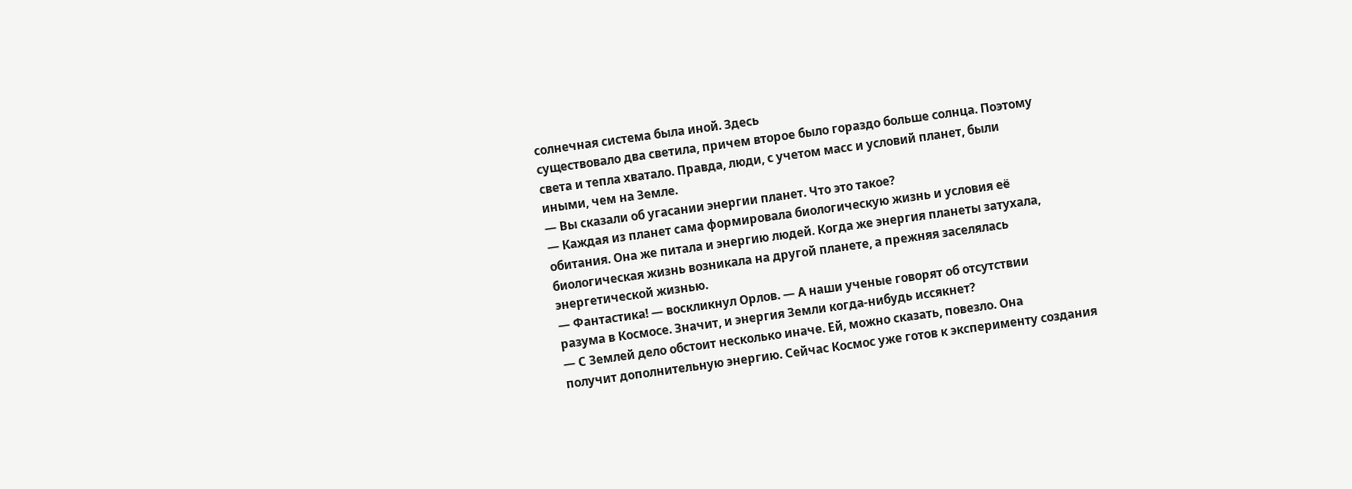солнечная система была иной. Здесь
существовало два светила, причем второе было гораздо больше солнца. Поэтому
света и тепла хватало. Правда, люди, с учетом масс и условий планет, были
иными, чем на Земле.
— Вы сказали об угасании энергии планет. Что это такое?
— Каждая из планет сама формировала биологическую жизнь и условия её
обитания. Она же питала и энергию людей. Когда же энергия планеты затухала,
биологическая жизнь возникала на другой планете, а прежняя заселялась
энергетической жизнью.
— Фантастика! — воскликнул Орлов. — А наши ученые говорят об отсутствии
разума в Космосе. Значит, и энергия Земли когда-нибудь иссякнет?
— С Землей дело обстоит несколько иначе. Ей, можно сказать, повезло. Она
получит дополнительную энергию. Сейчас Космос уже готов к эксперименту создания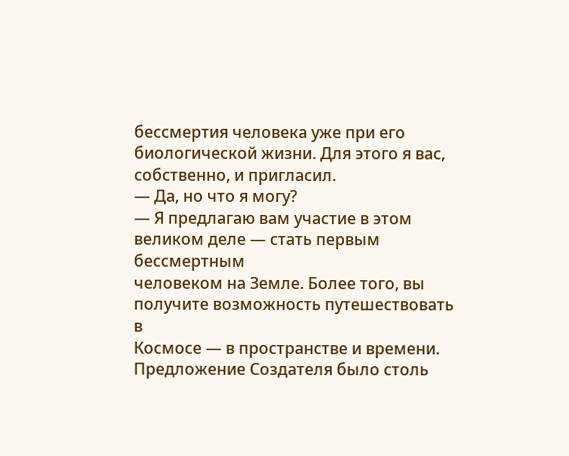бессмертия человека уже при его биологической жизни. Для этого я вас,
собственно, и пригласил.
— Да, но что я могу?
— Я предлагаю вам участие в этом великом деле — стать первым бессмертным
человеком на Земле. Более того, вы получите возможность путешествовать в
Космосе — в пространстве и времени.
Предложение Создателя было столь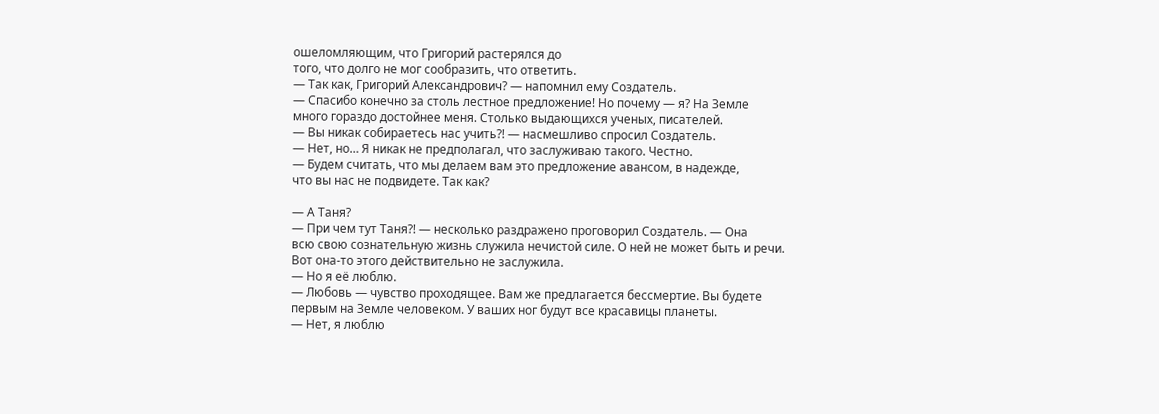ошеломляющим, что Григорий растерялся до
того, что долго не мог сообразить, что ответить.
— Так как, Григорий Александрович? — напомнил ему Создатель.
— Спасибо конечно за столь лестное предложение! Но почему — я? На Земле
много гораздо достойнее меня. Столько выдающихся ученых, писателей.
— Вы никак собираетесь нас учить?! — насмешливо спросил Создатель.
— Нет, но… Я никак не предполагал, что заслуживаю такого. Честно.
— Будем считать, что мы делаем вам это предложение авансом, в надежде,
что вы нас не подвидете. Так как?

— А Таня?
— При чем тут Таня?! — несколько раздражено проговорил Создатель. — Она
всю свою сознательную жизнь служила нечистой силе. О ней не может быть и речи.
Вот она-то этого действительно не заслужила.
— Но я её люблю.
— Любовь — чувство проходящее. Вам же предлагается бессмертие. Вы будете
первым на Земле человеком. У ваших ног будут все красавицы планеты.
— Нет, я люблю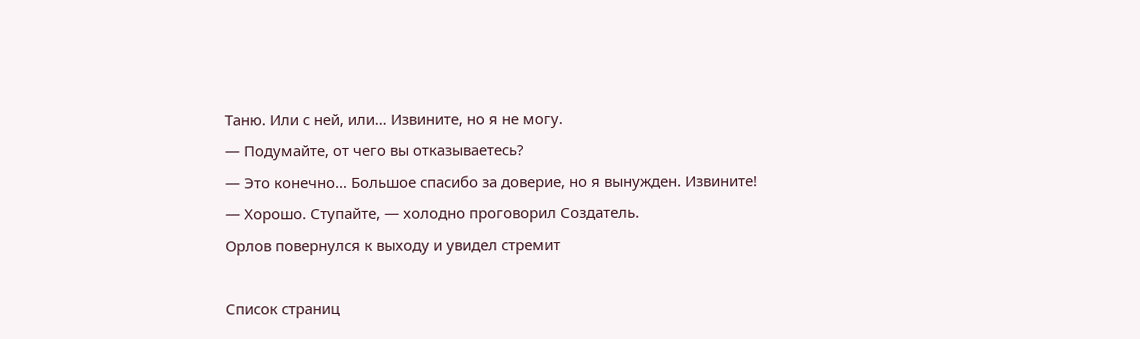Таню. Или с ней, или… Извините, но я не могу.
— Подумайте, от чего вы отказываетесь?
— Это конечно… Большое спасибо за доверие, но я вынужден. Извините!
— Хорошо. Ступайте, — холодно проговорил Создатель.
Орлов повернулся к выходу и увидел стремит

Список страниц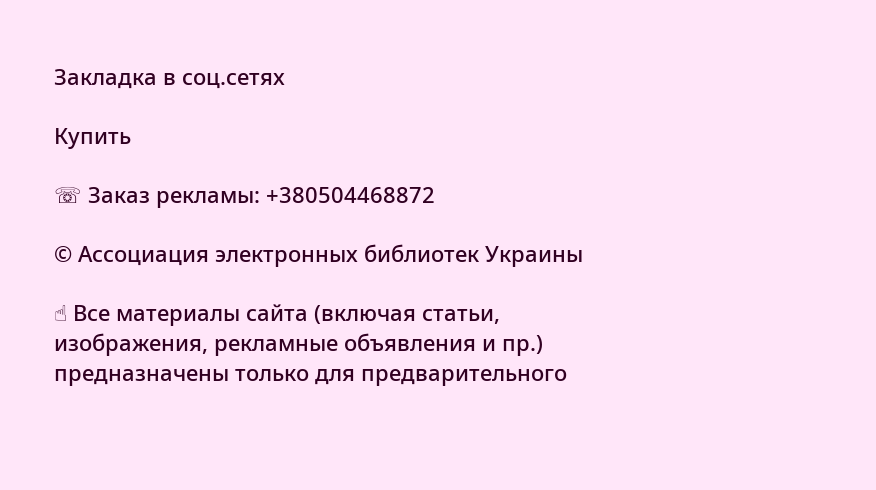Закладка в соц.сетях

Купить

☏ Заказ рекламы: +380504468872

© Ассоциация электронных библиотек Украины

☝ Все материалы сайта (включая статьи, изображения, рекламные объявления и пр.) предназначены только для предварительного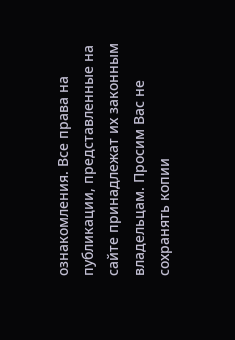ознакомления. Все права на публикации, представленные на сайте принадлежат их законным владельцам. Просим Вас не сохранять копии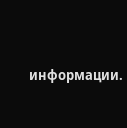информации.